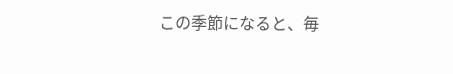この季節になると、毎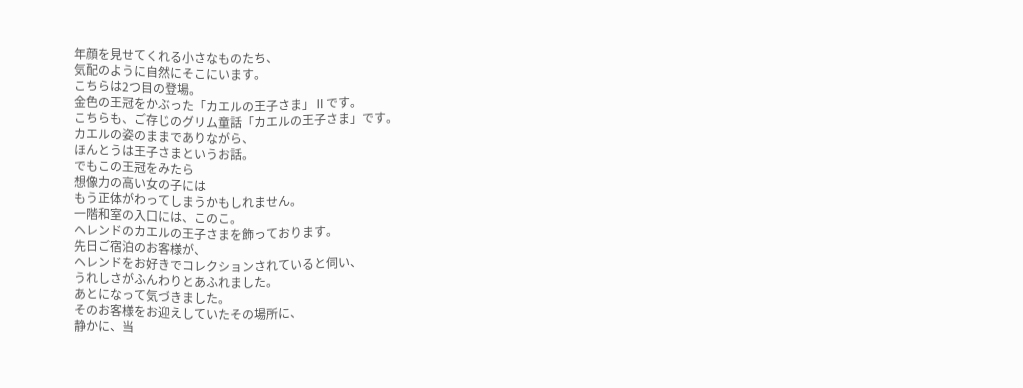年顔を見せてくれる小さなものたち、
気配のように自然にそこにいます。
こちらは2つ目の登場。
金色の王冠をかぶった「カエルの王子さま」Ⅱです。
こちらも、ご存じのグリム童話「カエルの王子さま」です。
カエルの姿のままでありながら、
ほんとうは王子さまというお話。
でもこの王冠をみたら
想像力の高い女の子には
もう正体がわってしまうかもしれません。
一階和室の入口には、このこ。
ヘレンドのカエルの王子さまを飾っております。
先日ご宿泊のお客様が、
ヘレンドをお好きでコレクションされていると伺い、
うれしさがふんわりとあふれました。
あとになって気づきました。
そのお客様をお迎えしていたその場所に、
静かに、当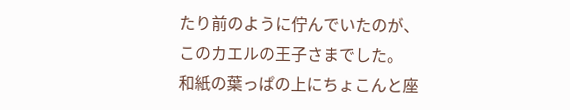たり前のように佇んでいたのが、
このカエルの王子さまでした。
和紙の葉っぱの上にちょこんと座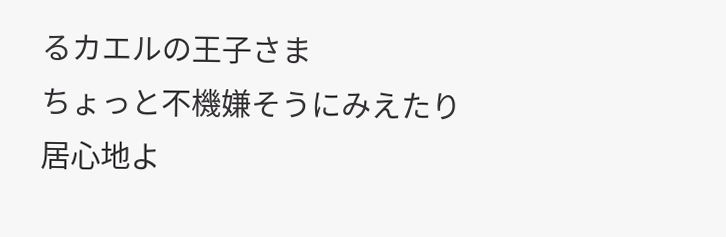るカエルの王子さま
ちょっと不機嫌そうにみえたり
居心地よ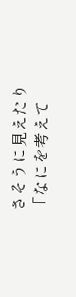さそうに見えたり
「なにを考えて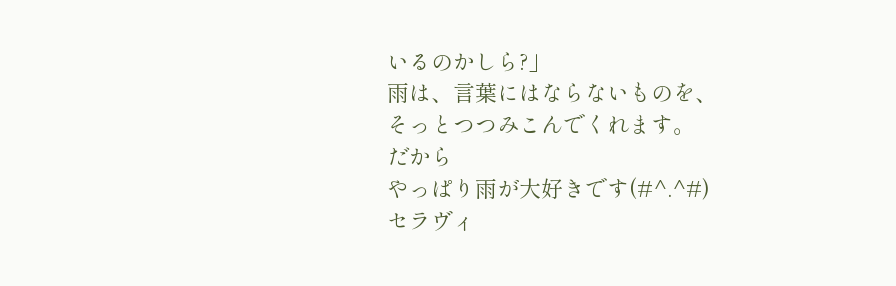いるのかしら?」
雨は、言葉にはならないものを、
そっとつつみこんでくれます。
だから
やっぱり雨が大好きです(#^.^#)
セラヴィ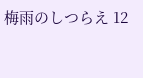梅雨のしつらえ 12